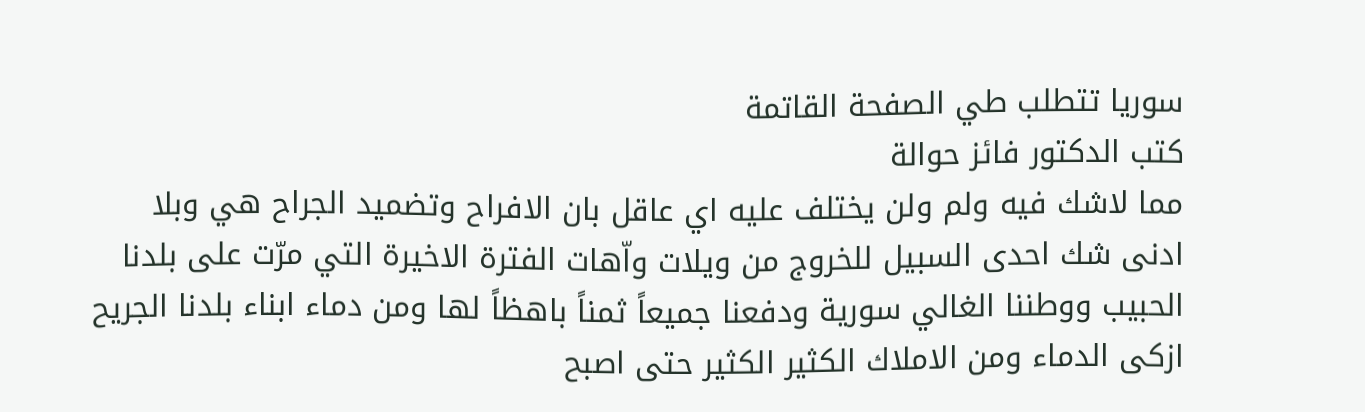سوريا تتطلب طي الصفحة القاتمة
كتب الدكتور فائز حوالة
مما لاشك فيه ولم ولن يختلف عليه اي عاقل بان الافراح وتضميد الجراح هي وبلا ادنى شك احدى السبيل للخروج من ويلات واّهات الفترة الاخيرة التي مرّت على بلدنا الحبيب ووطننا الغالي سورية ودفعنا جميعاً ثمناً باهظاً لها ومن دماء ابناء بلدنا الجريح ازكى الدماء ومن الاملاك الكثير الكثير حتى اصبح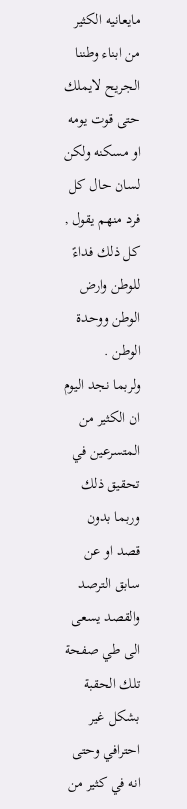مايعانيه الكثير من ابناء وطننا الجريح لايملك حتى قوت يومه او مسكنه ولكن لسان حال كل فرد منهم يقول , كل ذلك فداءً للوطن وارض الوطن ووحدة الوطن .
ولربما نجد اليوم ان الكثير من المتسرعين في تحقيق ذلك وربما بدون قصد او عن سابق الترصد والقصد يسعى الى طي صفحة تلك الحقبة بشكل غير احترافي وحتى انه في كثير من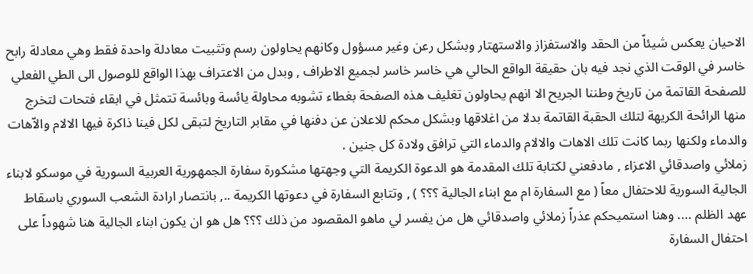الاحيان يعكس شيئاً من الحقد والاستفزاز والاستهتار وبشكل رعن وغير مسؤول وكانهم يحاولون رسم وتثبيت معادلة واحدة فقط وهي معادلة رابح خاسر في الوقت الذي نجد فيه بان حقيقة الواقع الحالي هي خاسر خاسر لجميع الاطراف , وبدل من الاعتراف بهذا الواقع للوصول الى الطي الفعلي للصفحة القاتمة من تاريخ وطننا الجريح الا انهم يحاولون تغليف هذه الصفحة بغطاء تشوبه محاولة يائسة وبائسة تتمثل في ابقاء فتحات لتخرج منها الرائحة الكريهة لتلك الحقبة القاتمة بدلا من اغلاقها وبشكل محكم للاعلان عن دفنها في مقابر التاريخ لتبقى لكل فينا ذاكرة فيها الالام والاّهات والدماء ولكنها ربما كانت تلك الاهات والالام والدماء التي ترافق ولادة كل جنين .
زملائي واصدقائي الاعزاء , مادفعني لكتابة تلك المقدمة هو الدعوة الكريمة التي وجهتها مشكورة سفارة الجمهورية العربية السورية في موسكو لابناء الجالية السورية للاحتفال معاً ( مع السفارة ام مع ابناء الجالية ؟؟؟ ) , وتتابع السفارة في دعوتها الكريمة .., بانتصار ارادة الشعب السوري باسقاط عهد الظلم …. وهنا استميحكم عذراً زملائي واصدقائي هل من يفسر لي ماهو المقصود من ذلك ؟؟؟ هل هو ان يكون ابناء الجالية هنا شهوداً على احتفال السفارة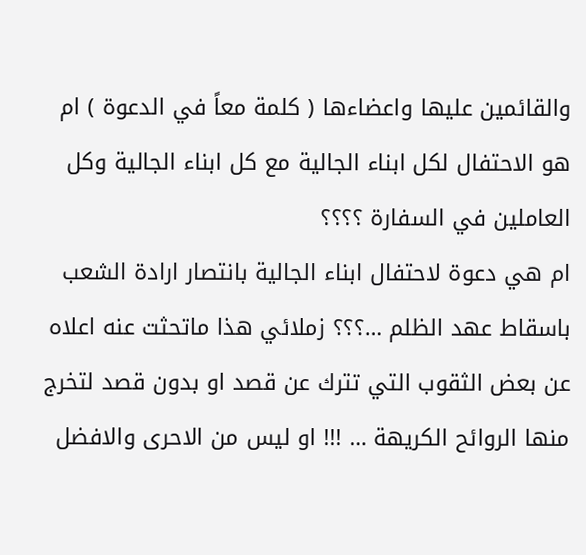والقائمين عليها واعضاءها ( كلمة معاً في الدعوة ) ام هو الاحتفال لكل ابناء الجالية مع كل ابناء الجالية وكل العاملين في السفارة ؟؟؟؟
ام هي دعوة لاحتفال ابناء الجالية بانتصار ارادة الشعب باسقاط عهد الظلم …؟؟؟ زملائي هذا ماتحثت عنه اعلاه عن بعض الثقوب التي تترك عن قصد او بدون قصد لتخرج منها الروائح الكريهة … !!! او ليس من الاحرى والافضل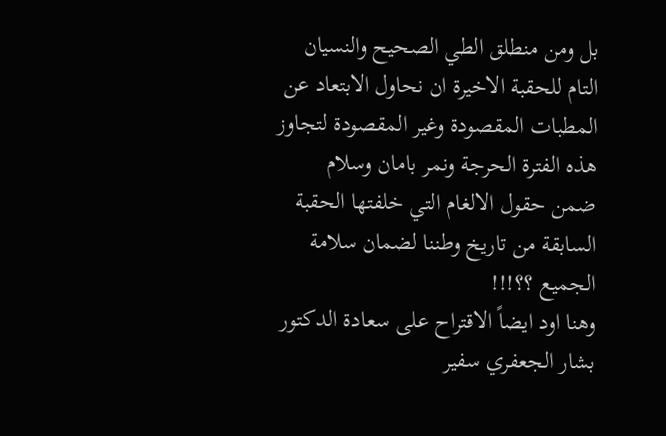بل ومن منطلق الطي الصحيح والنسيان التام للحقبة الاخيرة ان نحاول الابتعاد عن المطبات المقصودة وغير المقصودة لتجاوز هذه الفترة الحرجة ونمر بامان وسلام ضمن حقول الالغام التي خلفتها الحقبة السابقة من تاريخ وطننا لضمان سلامة الجميع ؟؟!!!
وهنا اود ايضاً الاقتراح على سعادة الدكتور بشار الجعفري سفير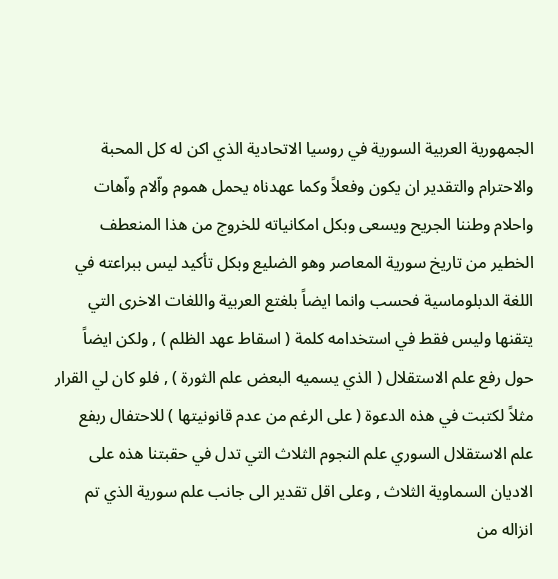الجمهورية العربية السورية في روسيا الاتحادية الذي اكن له كل المحبة والاحترام والتقدير ان يكون وفعلاً وكما عهدناه يحمل هموم واّلام واّهات واحلام وطننا الجريح ويسعى وبكل امكانياته للخروج من هذا المنعطف الخطير من تاريخ سورية المعاصر وهو الضليع وبكل تأكيد ليس ببراعته في اللغة الدبلوماسية فحسب وانما ايضاً بلغتع العربية واللغات الاخرى التي يتقنها وليس فقط في استخدامه كلمة ( اسقاط عهد الظلم ) , ولكن ايضاً حول رفع علم الاستقلال ( الذي يسميه البعض علم الثورة ) , فلو كان لي القرار مثلاً لكتبت في هذه الدعوة ( على الرغم من عدم قانونيتها ) للاحتفال ربفع علم الاستقلال السوري علم النجوم الثلاث التي تدل في حقبتنا هذه على الاديان السماوية الثلاث , وعلى اقل تقدير الى جانب علم سورية الذي تم انزاله من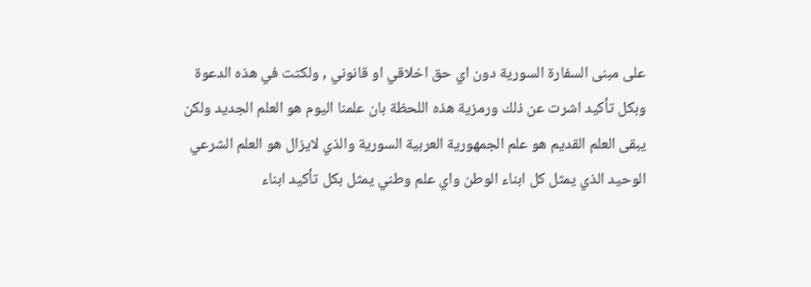على مبنى السفارة السورية دون اي حق اخلاقي او قانوني , ولكتت في هذه الدعوة وبكل تأكيد اشرت عن ذلك ورمزية هذه اللحظة بان علمنا اليوم هو العلم الجديد ولكن يبقى العلم القديم هو علم الجمهورية العربية السورية والذي لايزال هو العلم الشرعي الوحيد الذي يمثل كل ابناء الوطن واي علم وطني يمثل بكل تأكيد ابناء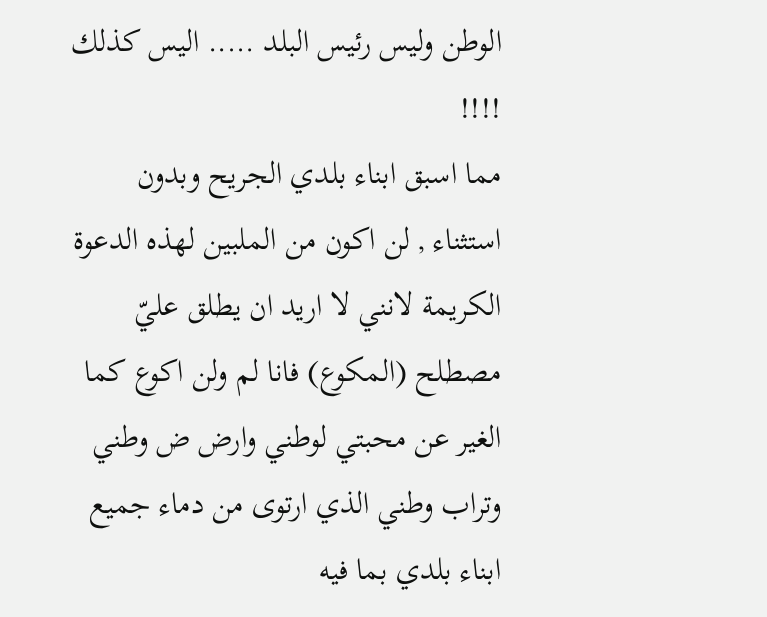الوطن وليس رئيس البلد ….. اليس كذلك !!!!
مما اسبق ابناء بلدي الجريح وبدون استثناء , لن اكون من الملبين لهذه الدعوة الكريمة لانني لا اريد ان يطلق عليّ مصطلح (المكوع) فانا لم ولن اكوع كما الغير عن محبتي لوطني وارض ض وطني وتراب وطني الذي ارتوى من دماء جميع ابناء بلدي بما فيه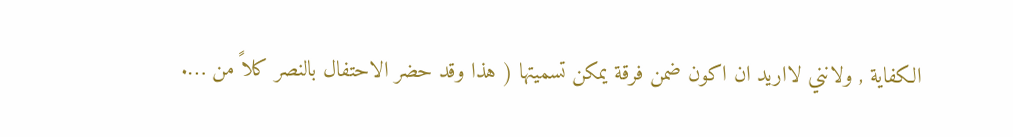الكفاية , ولانني لااريد ان اكون ضمن فرقة يمكن تسميتها ( هذا وقد حضر الاحتفال بالنصر كلاً من ….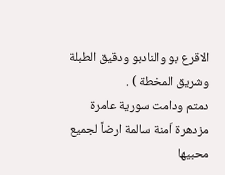الاقرع بو والنادبو ودقيق الطبلة وشريق المخطة ) .
دمتم ودامت سورية عامرة مزدهرة اّمنة سالمة ارضاً لجميع محبيها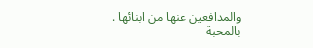والمدافعين عنها من ابنائها .
بالمحبة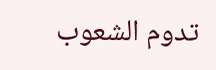تدوم الشعوب